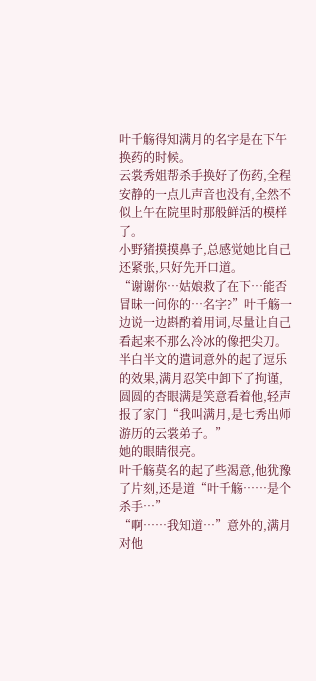叶千觞得知满月的名字是在下午换药的时候。
云裳秀姐帮杀手换好了伤药,全程安静的一点儿声音也没有,全然不似上午在院里时那般鲜活的模样了。
小野猪摸摸鼻子,总感觉她比自己还紧张,只好先开口道。
“谢谢你…姑娘救了在下…能否冒昧一问你的…名字?”叶千觞一边说一边斟酌着用词,尽量让自己看起来不那么冷冰的像把尖刀。
半白半文的遣词意外的起了逗乐的效果,满月忍笑中卸下了拘谨,圆圆的杏眼满是笑意看着他,轻声报了家门“我叫满月,是七秀出师游历的云裳弟子。”
她的眼睛很亮。
叶千觞莫名的起了些渴意,他犹豫了片刻,还是道“叶千觞……是个杀手…”
“啊……我知道…”意外的,满月对他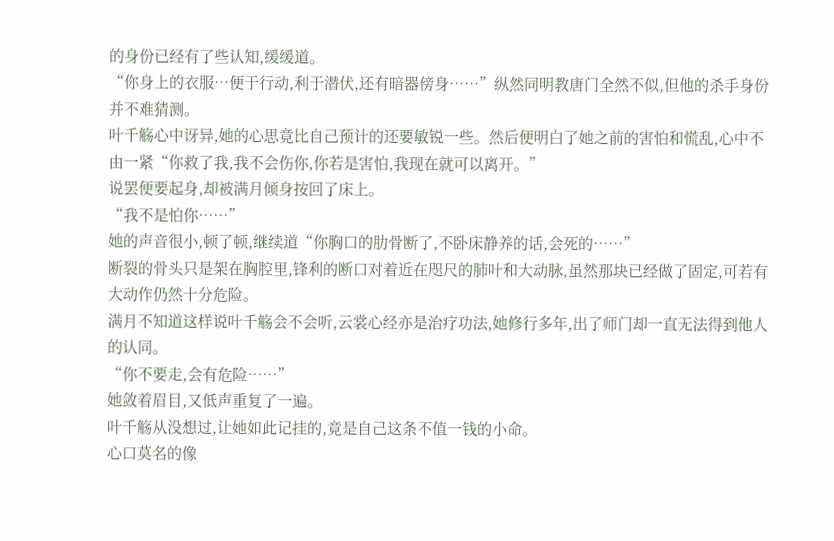的身份已经有了些认知,缓缓道。
“你身上的衣服…便于行动,利于潜伏,还有暗器傍身……”纵然同明教唐门全然不似,但他的杀手身份并不难猜测。
叶千觞心中讶异,她的心思竟比自己预计的还要敏锐一些。然后便明白了她之前的害怕和慌乱,心中不由一紧“你救了我,我不会伤你,你若是害怕,我现在就可以离开。”
说罢便要起身,却被满月倾身按回了床上。
“我不是怕你……”
她的声音很小,顿了顿,继续道“你胸口的肋骨断了,不卧床静养的话,会死的……”
断裂的骨头只是架在胸腔里,锋利的断口对着近在咫尺的肺叶和大动脉,虽然那块已经做了固定,可若有大动作仍然十分危险。
满月不知道这样说叶千觞会不会听,云裳心经亦是治疗功法,她修行多年,出了师门却一直无法得到他人的认同。
“你不要走,会有危险……”
她敛着眉目,又低声重复了一遍。
叶千觞从没想过,让她如此记挂的,竟是自己这条不值一钱的小命。
心口莫名的像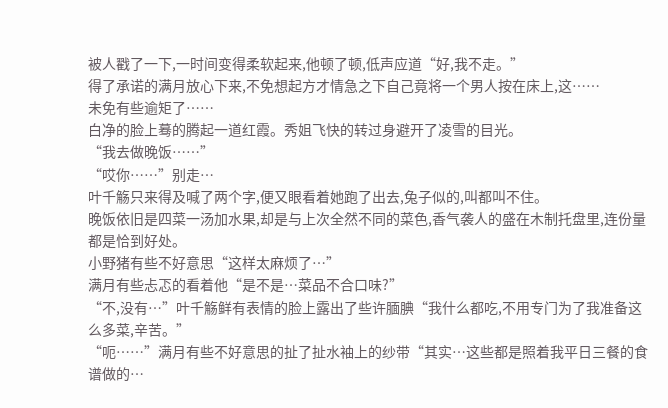被人戳了一下,一时间变得柔软起来,他顿了顿,低声应道“好,我不走。”
得了承诺的满月放心下来,不免想起方才情急之下自己竟将一个男人按在床上,这……
未免有些逾矩了……
白净的脸上蓦的腾起一道红霞。秀姐飞快的转过身避开了凌雪的目光。
“我去做晚饭……”
“哎你……”别走…
叶千觞只来得及喊了两个字,便又眼看着她跑了出去,兔子似的,叫都叫不住。
晚饭依旧是四菜一汤加水果,却是与上次全然不同的菜色,香气袭人的盛在木制托盘里,连份量都是恰到好处。
小野猪有些不好意思“这样太麻烦了…”
满月有些忐忑的看着他“是不是…菜品不合口味?”
“不,没有…”叶千觞鲜有表情的脸上露出了些许腼腆“我什么都吃,不用专门为了我准备这么多菜,辛苦。”
“呃……”满月有些不好意思的扯了扯水袖上的纱带“其实…这些都是照着我平日三餐的食谱做的…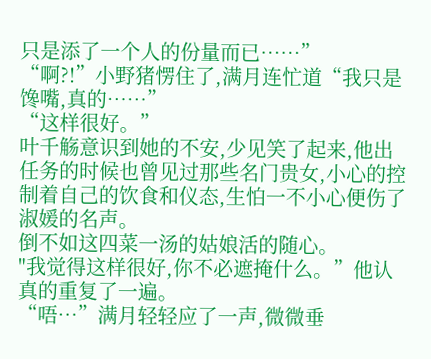只是添了一个人的份量而已……”
“啊?!”小野猪愣住了,满月连忙道“我只是馋嘴,真的……”
“这样很好。”
叶千觞意识到她的不安,少见笑了起来,他出任务的时候也曾见过那些名门贵女,小心的控制着自己的饮食和仪态,生怕一不小心便伤了淑媛的名声。
倒不如这四菜一汤的姑娘活的随心。
"我觉得这样很好,你不必遮掩什么。”他认真的重复了一遍。
“唔…”满月轻轻应了一声,微微垂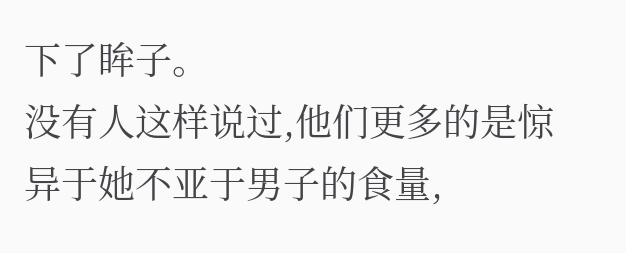下了眸子。
没有人这样说过,他们更多的是惊异于她不亚于男子的食量,